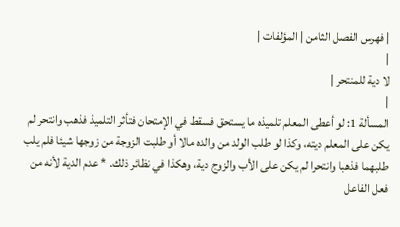| فهرس الفصل الثامن | المؤلفات |
|
لا دية للمنتحر |
|
المسألة 1: لو أعطى المعلم تلميذه ما يستحق فسقط في الإمتحان فتأثر التلميذ فذهب وانتحر لم يكن على المعلم ديته، وكذا لو طلب الولد من والده مالا أو طلبت الزوجة من زوجها شيئا فلم يلب طلبهما فذهبا وانتحرا لم يكن على الأب والزوج دية، وهكذا في نظائر ذلك. * عدم الدية لأنه من فعل الفاعل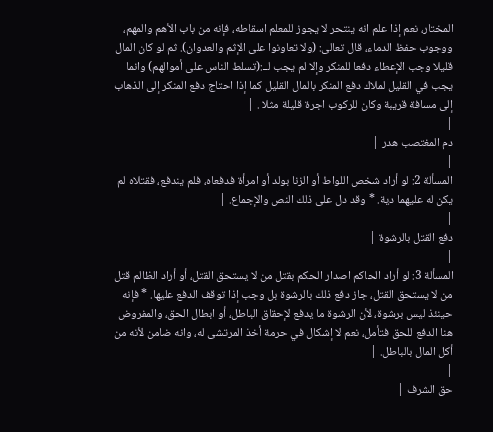المختار، نعم إذا علم انه ينتحر لا يجوز للمعلم اسقاطه، فإنه من باب الأهم والمهم، ووجوب حفظ الدماء، قال تعالى: (ولا تعاونوا على الإثم والعدوان). ثم لو كان المال قليلا وجب الإعطاء دفعا للمنكر وإلا لم يجب لــ:(تسلط الناس على أموالهم) وانما يجب في القليل لملاك دفع المنكر بالمال القليل كما إذا احتاج دفع المنكر إلى الذهاب إلى مسافة قريبة وكان للركوب اجرة قليلة مثلا . |
|
دم المغتصب هدر |
|
المسألة 2: لو أراد شخص اللواط أو الزنا بولد أو امرأة فدفعاه، فلم يندفع، فقتلاه لم يكن له عليهما دية. * وقد دل على ذلك النص والإجماع. |
|
دفع القتل بالرشوة |
|
المسألة 3: لو أراد الحاكم اصدار الحكم بقتل من لا يستحق القتل، أو أراد الظالم قتل من لا يستحق القتل، جاز دفع ذلك بالرشوة بل وجب إذا توقف الدفع عليها. * فإنه حينئذ ليس برشوة، لأن الرشوة ما يدفع لإحقاق الباطل، أو ابطال الحق، والمفروض هنا الدفع للحق فتأمل، نعم لا إشكال في حرمة أخذ المرتشى له، وانه ضامن لأنه من أكل المال بالباطل. |
|
حق الشرف |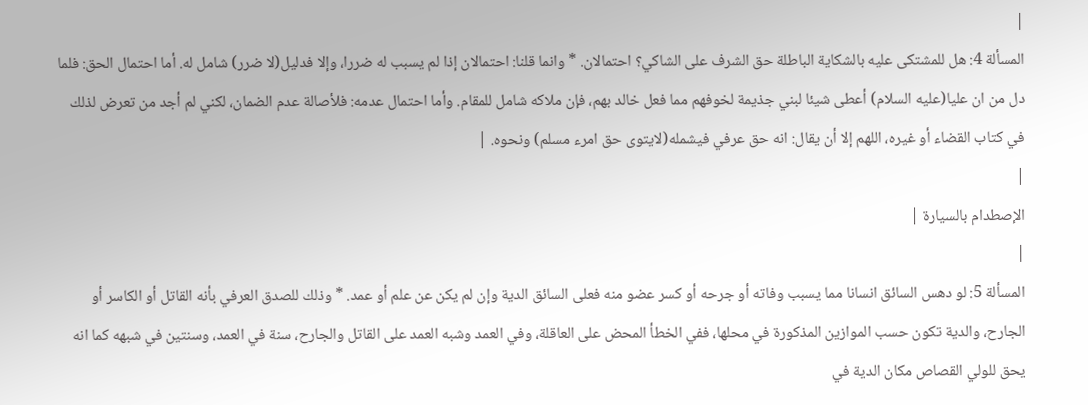|
المسألة 4: هل للمشتكى عليه بالشكاية الباطلة حق الشرف على الشاكي؟ احتمالان. * وانما قلنا: احتمالان إذا لم يسبب له ضررا، وإلا فدليل(لا ضرر) شامل له. أما احتمال الحق: فلما دل من ان عليا(عليه السلام) أعطى شيئا لبني جذيمة لخوفهم مما فعل خالد بهم، فإن ملاكه شامل للمقام. وأما احتمال عدمه: فلأصالة عدم الضمان، لكني لم أجد من تعرض لذلك في كتاب القضاء أو غيره، اللهم إلا أن يقال: انه حق عرفي فيشمله(لايتوى حق امرء مسلم) ونحوه. |
|
الإصطدام بالسيارة |
|
المسألة 5: لو دهس السائق انسانا مما يسبب وفاته أو جرحه أو كسر عضو منه فعلى السائق الدية وإن لم يكن عن علم أو عمد. * وذلك للصدق العرفي بأنه القاتل أو الكاسر أو الجارح، والدية تكون حسب الموازين المذكورة في محلها، ففي الخطأ المحض على العاقلة، وفي العمد وشبه العمد على القاتل والجارح، سنة في العمد، وسنتين في شبهه كما انه يحق للولي القصاص مكان الدية في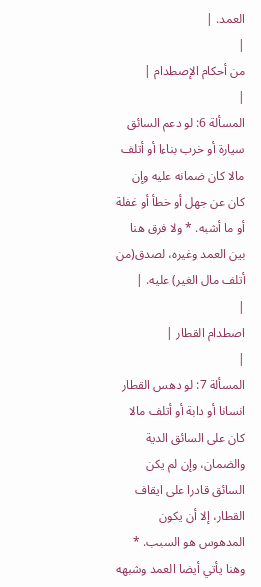العمد. |
|
من أحكام الإصطدام |
|
المسألة 6: لو دعم السائق سيارة أو خرب بناءا أو أتلف مالا كان ضمانه عليه وإن كان عن جهل أو خطأ أو غفلة أو ما أشبه. * ولا فرق هنا بين العمد وغيره، لصدق(من أتلف مال الغير) عليه. |
|
اصطدام القطار |
|
المسألة 7: لو دهس القطار انسانا أو دابة أو أتلف مالا كان على السائق الدية والضمان، وإن لم يكن السائق قادرا على ايقاف القطار، إلا أن يكون المدهوس هو السبب. * وهنا يأتي أيضا العمد وشبهه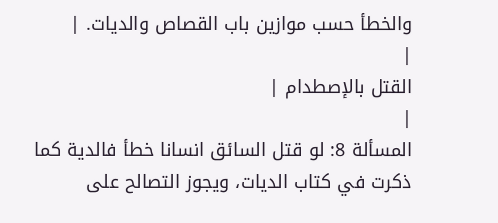والخطأ حسب موازين باب القصاص والديات. |
|
القتل بالإصطدام |
|
المسألة 8: لو قتل السائق انسانا خطأ فالدية كما ذكرت في كتاب الديات، ويجوز التصالح على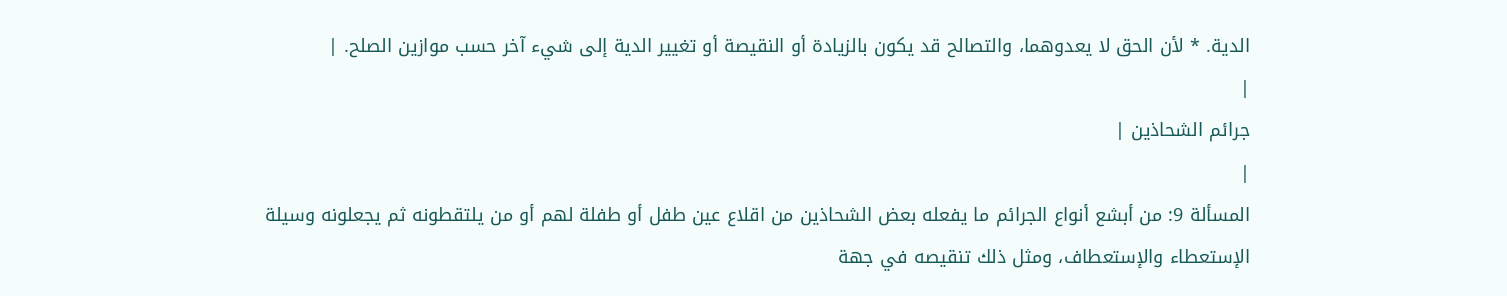الدية. * لأن الحق لا يعدوهما، والتصالح قد يكون بالزيادة أو النقيصة أو تغيير الدية إلى شيء آخر حسب موازين الصلح. |
|
جرائم الشحاذين |
|
المسألة 9: من أبشع أنواع الجرائم ما يفعله بعض الشحاذين من اقلاع عين طفل أو طفلة لهم أو من يلتقطونه ثم يجعلونه وسيلة الإستعطاء والإستعطاف، ومثل ذلك تنقيصه في جهة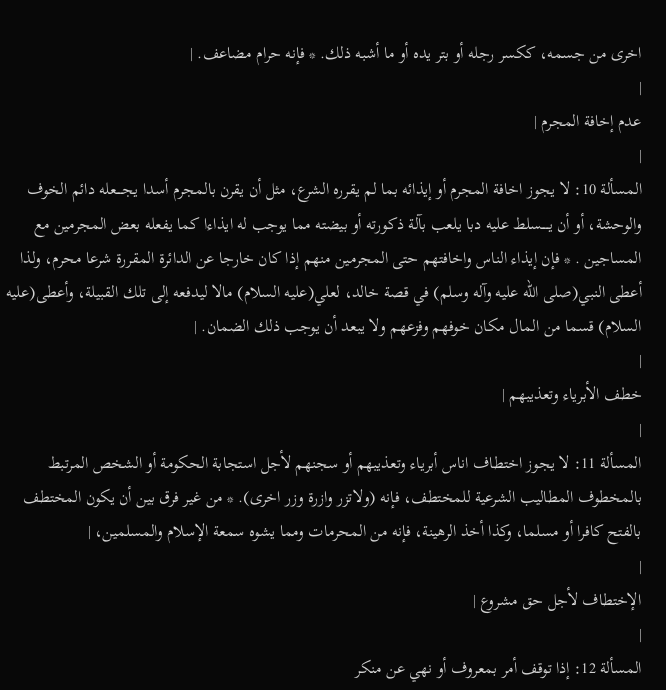اخرى من جسمه، ككسر رجله أو بتر يده أو ما أشبه ذلك. * فإنه حرام مضاعف. |
|
عدم إخافة المجرم |
|
المسألة 10: لا يجوز اخافة المجرم أو إيذائه بما لم يقرره الشرع، مثل أن يقرن بالمجرم أسدا يجــــعله دائم الخوف والوحشة، أو أن يـــــسلط عليه دبا يلعب بآلة ذكورته أو بيضته مما يوجب له ايذاءا كما يفعله بعض المجرمين مع المساجين . * فإن إيذاء الناس واخافتهم حتى المجرمين منهم إذا كان خارجا عن الدائرة المقررة شرعا محرم، ولذا أعطى النبي(صلى الله عليه وآله وسلم) في قصة خالد، لعلي(عليه السلام) مالا ليدفعه إلى تلك القبيلة، وأعطى(عليه السلام) قسما من المال مكان خوفهم وفزعهم ولا يبعد أن يوجب ذلك الضمان. |
|
خطف الأبرياء وتعذيبهم |
|
المسألة 11: لا يجوز اختطاف اناس أبرياء وتعذيبهم أو سجنهم لأجل استجابة الحكومة أو الشخص المرتبط بالمخطوف المطاليب الشرعية للمختطف، فإنه (ولاتزر وازرة وزر اخرى). * من غير فرق بين أن يكون المختطف بالفتح كافرا أو مسلما، وكذا أخذ الرهينة، فإنه من المحرمات ومما يشوه سمعة الإسلام والمسلمين، |
|
الإختطاف لأجل حق مشروع |
|
المسألة 12: إذا توقف أمر بمعروف أو نهي عن منكر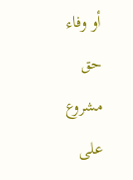أو وفاء حق مشروع على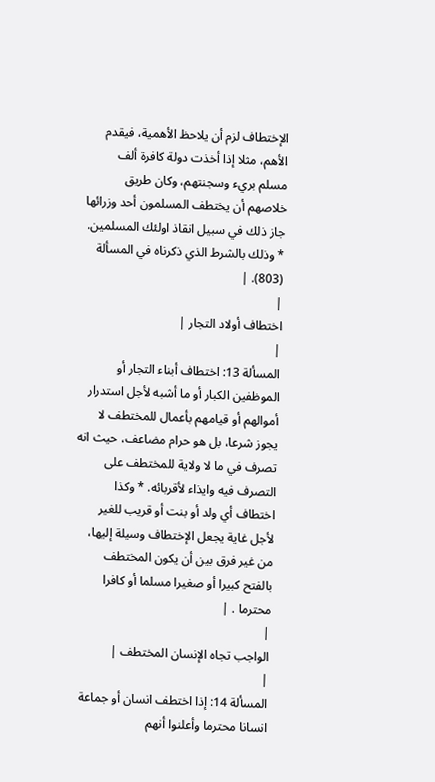الإختطاف لزم أن يلاحظ الأهمية، فيقدم الأهم، مثلا إذا أخذت دولة كافرة ألف مسلم بريء وسجنتهم، وكان طريق خلاصهم أن يختطف المسلمون أحد وزرائها جاز ذلك في سبيل انقاذ اولئك المسلمين. * وذلك بالشرط الذي ذكرناه في المسألة (803). |
|
اختطاف أولاد التجار |
|
المسألة 13: اختطاف أبناء التجار أو الموظفين الكبار أو ما أشبه لأجل استدرار أموالهم أو قيامهم بأعمال للمختطف لا يجوز شرعا، بل هو حرام مضاعف، حيث انه تصرف في ما لا ولاية للمختطف على التصرف فيه وايذاء لأقربائه. * وكذا اختطاف أي ولد أو بنت أو قريب للغير لأجل غاية يجعل الإختطاف وسيلة إليها، من غير فرق بين أن يكون المختطف بالفتح كبيرا أو صغيرا مسلما أو كافرا محترما . |
|
الواجب تجاه الإنسان المختطف |
|
المسألة 14: إذا اختطف انسان أو جماعة انسانا محترما وأعلنوا أنهم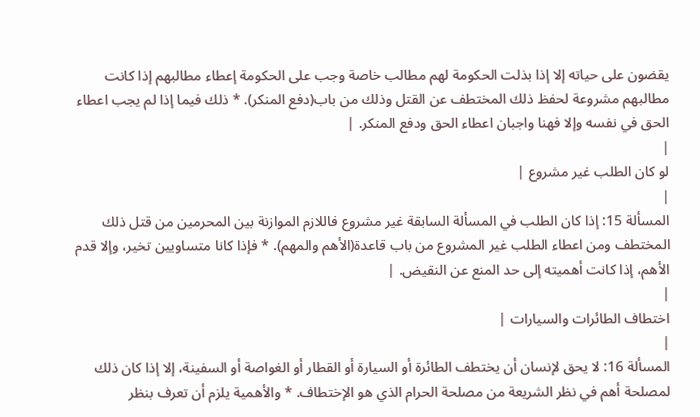يقضون على حياته إلا إذا بذلت الحكومة لهم مطالب خاصة وجب على الحكومة إعطاء مطالبهم إذا كانت مطالبهم مشروعة لحفظ ذلك المختطف عن القتل وذلك من باب(دفع المنكر). * ذلك فيما إذا لم يجب اعطاء الحق في نفسه وإلا فهنا واجبان اعطاء الحق ودفع المنكر. |
|
لو كان الطلب غير مشروع |
|
المسألة 15: إذا كان الطلب في المسألة السابقة غير مشروع فاللازم الموازنة بين المحرمين من قتل ذلك المختطف ومن اعطاء الطلب غير المشروع من باب قاعدة(الأهم والمهم). * فإذا كانا متساويين تخير، وإلا قدم الأهم، إذا كانت أهميته إلى حد المنع عن النقيض. |
|
اختطاف الطائرات والسيارات |
|
المسألة 16: لا يحق لإنسان أن يختطف الطائرة أو السيارة أو القطار أو الغواصة أو السفينة، إلا إذا كان ذلك لمصلحة أهم في نظر الشريعة من مصلحة الحرام الذي هو الإختطاف. * والأهمية يلزم أن تعرف بنظر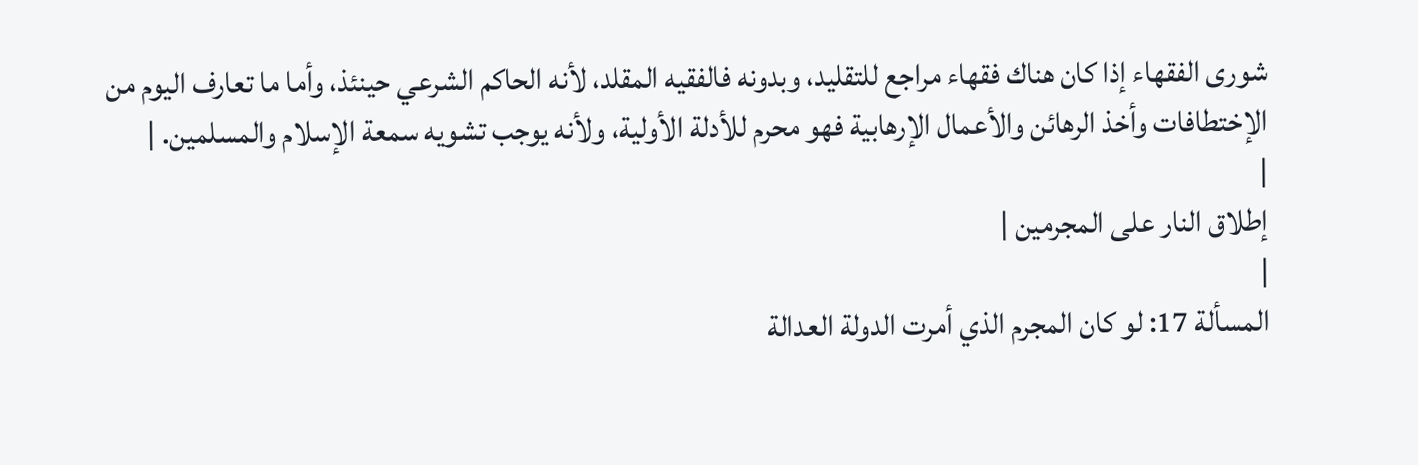شورى الفقهاء إذا كان هناك فقهاء مراجع للتقليد، وبدونه فالفقيه المقلد، لأنه الحاكم الشرعي حينئذ، وأما ما تعارف اليوم من الإختطافات وأخذ الرهائن والأعمال الإرهابية فهو محرم للأدلة الأولية، ولأنه يوجب تشويه سمعة الإسلام والمسلمين. |
|
إطلاق النار على المجرمين |
|
المسألة 17: لو كان المجرم الذي أمرت الدولة العدالة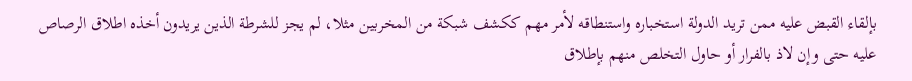بإلقاء القبض عليه ممن تريد الدولة استخباره واستنطاقه لأمر مهم ككشف شبكة من المخربين مثلا، لم يجز للشرطة الذين يريدون أخذه اطلاق الرصاص عليه حتى وإن لاذ بالفرار أو حاول التخلص منهم بإطلاق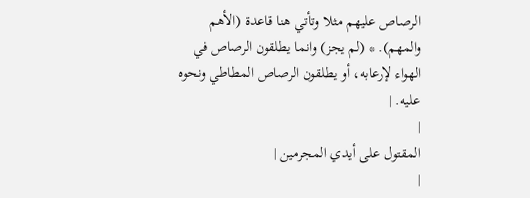الرصاص عليهم مثلا وتأتي هنا قاعدة (الأهم والمهم). * (لم يجز) وانما يطلقون الرصاص في الهواء لإرعابه، أو يطلقون الرصاص المطاطي ونحوه عليه. |
|
المقتول على أيدي المجرمين |
|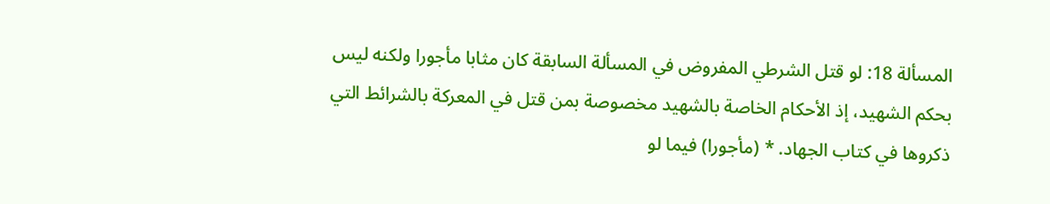المسألة 18: لو قتل الشرطي المفروض في المسألة السابقة كان مثابا مأجورا ولكنه ليس بحكم الشهيد، إذ الأحكام الخاصة بالشهيد مخصوصة بمن قتل في المعركة بالشرائط التي ذكروها في كتاب الجهاد. * (مأجورا) فيما لو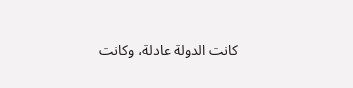كانت الدولة عادلة، وكانت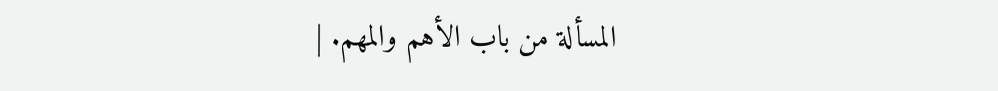المسألة من باب الأهم والمهم. |